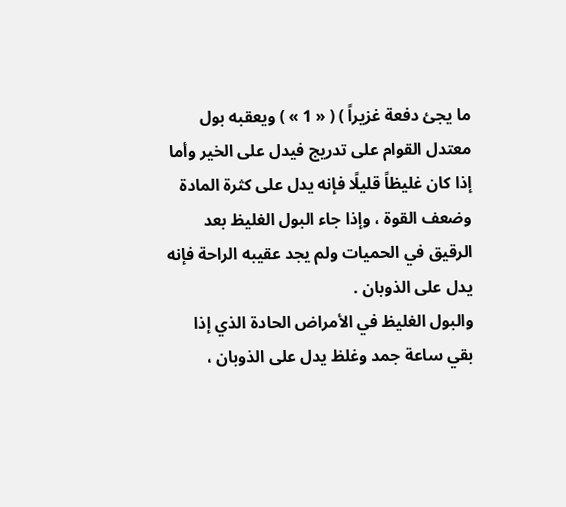ما يجئ دفعة غزيراً ) ( « 1 » ) ويعقبه بول معتدل القوام على تدريج فيدل على الخير وأما إذا كان غليظاً قليلًا فإنه يدل على كثرة المادة وضعف القوة ، وإذا جاء البول الغليظ بعد الرقيق في الحميات ولم يجد عقيبه الراحة فإنه يدل على الذوبان .
والبول الغليظ في الأمراض الحادة الذي إذا بقي ساعة جمد وغلظ يدل على الذوبان ،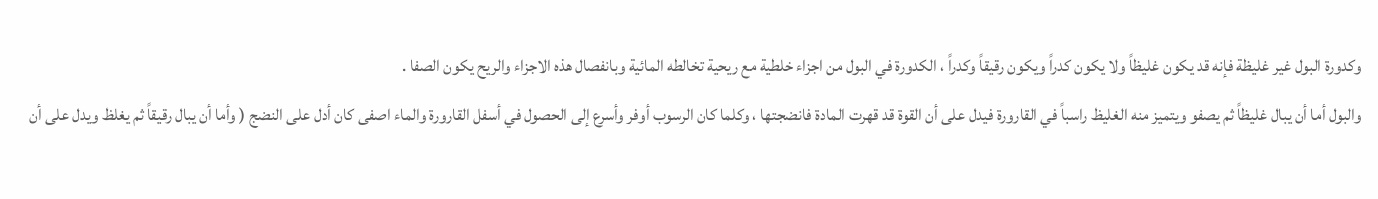وكدورة البول غير غليظة فإنه قد يكون غليظاً ولا يكون كدراً ويكون رقيقاً وكدراً ، الكدورة في البول من اجزاء خلطية مع ريحية تخالطه المائية وبانفصال هذه الاجزاء والريح يكون الصفا .
والبول أما أن يبال غليظاً ثم يصفو ويتميز منه الغليظ راسباً في القارورة فيدل على أن القوة قد قهرت المادة فانضجتها ، وكلما كان الرسوب أوفر وأسرع إلى الحصول في أسفل القارورة والماء اصفى كان أدل على النضج ( وأما أن يبال رقيقاً ثم يغلظ ويدل على أن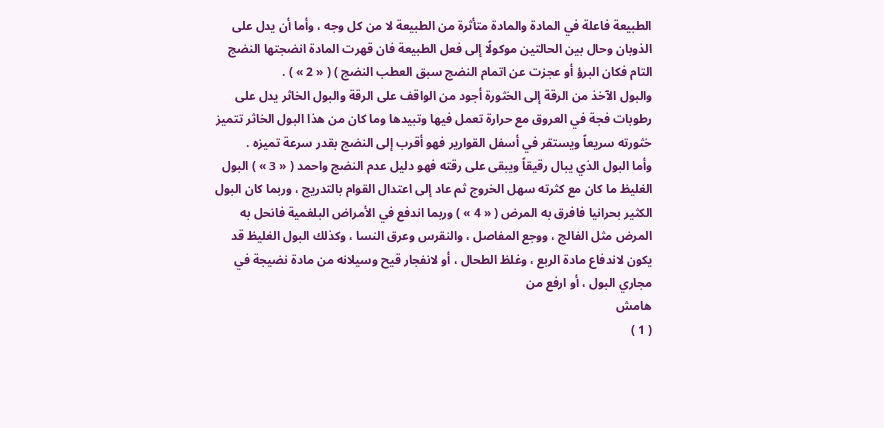الطبيعة فاعلة في المادة والمادة متأثرة من الطبيعة لا من كل وجه ، وأما أن يدل على الذوبان وحال بين الحالتين موكولًا إلى فعل الطبيعة فان قهرت المادة انضجتها النضج التام فكان البرؤ أو عجزت عن اتمام النضج سبق العطب النضج ) ( « 2 » ) .
والبول الآخذ من الرقة إلى الخثورة أجود من الواقف على الرقة والبول الخاثر يدل على رطوبات فجة في العروق مع حرارة تعمل فيها وتبيدها وما كان من هذا البول الخاثر تتميز خثورته سريعاً ويستقر في أسفل القوارير فهو أقرب إلى النضج بقدر سرعة تميزه .
وأما البول الذي يبال رقيقاً ويبقى على رقته فهو دليل عدم النضج واحمد ( « 3 » ) البول الغليظ ما كان مع كثرته سهل الخروج ثم عاد إلى اعتدال القوام بالتدريج ، وربما كان البول الكثير بحرانيا فافرق به المرض ( « 4 » ) وربما اندفع في الأمراض البلغمية فانحل به المرض مثل الفالج ، ووجع المفاصل ، والنقرس وعرق النسا ، وكذلك البول الغليظ قد يكون لاندفاع مادة الربع ، وغلظ الطحال ، أو لانفجار قيح وسيلانه من مادة نضيجة في مجاري البول ، أو ارفع من
هامش
( 1 )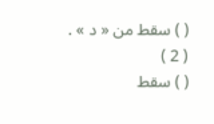( ) سقط من « د » .
( 2 )
( ) سقط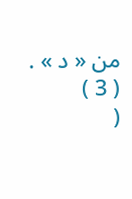من « د » .
( 3 )
(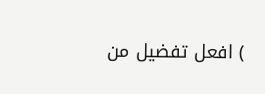) افعل تفضيل من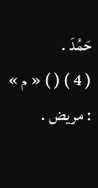حَمُدَ .
( 4 ) ( ) « م » : مريض .